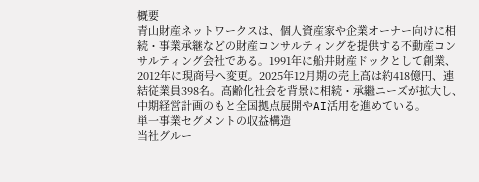概要
青山財産ネットワークスは、個人資産家や企業オーナー向けに相続・事業承継などの財産コンサルティングを提供する不動産コンサルティング会社である。1991年に船井財産ドックとして創業、2012年に現商号へ変更。2025年12月期の売上高は約418億円、連結従業員398名。高齢化社会を背景に相続・承繼ニーズが拡大し、中期経営計画のもと全国拠点展開やAI活用を進めている。
単一事業セグメントの収益構造
当社グルー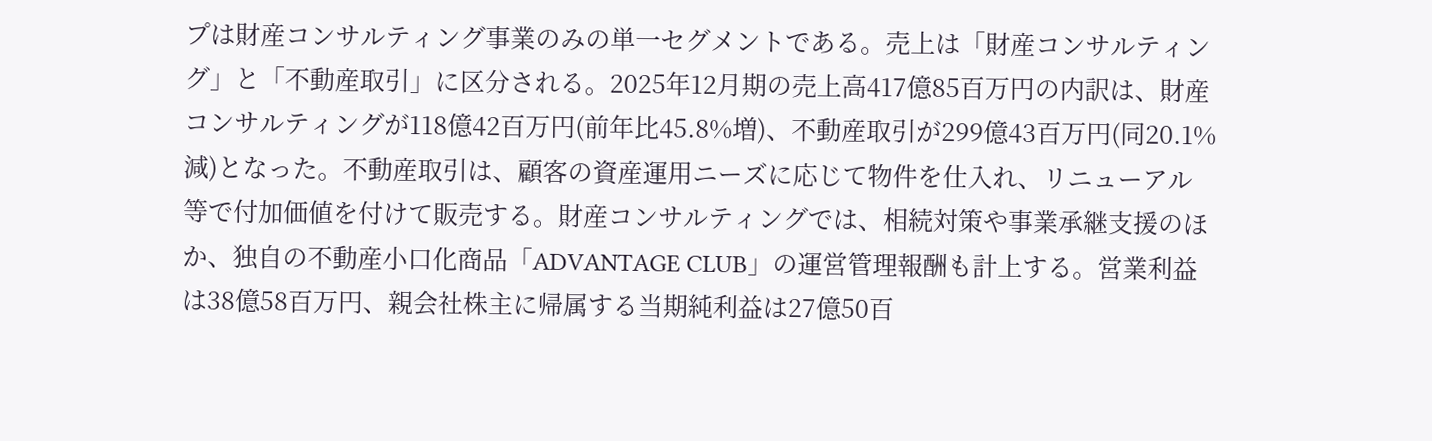プは財産コンサルティング事業のみの単一セグメントである。売上は「財産コンサルティング」と「不動産取引」に区分される。2025年12月期の売上高417億85百万円の内訳は、財産コンサルティングが118億42百万円(前年比45.8%増)、不動産取引が299億43百万円(同20.1%減)となった。不動産取引は、顧客の資産運用ニーズに応じて物件を仕入れ、リニューアル等で付加価値を付けて販売する。財産コンサルティングでは、相続対策や事業承継支援のほか、独自の不動産小口化商品「ADVANTAGE CLUB」の運営管理報酬も計上する。営業利益は38億58百万円、親会社株主に帰属する当期純利益は27億50百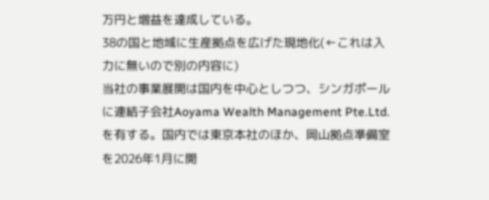万円と増益を達成している。
38の国と地域に生産拠点を広げた現地化(←これは入力に無いので別の内容に)
当社の事業展開は国内を中心としつつ、シンガポールに連結子会社Aoyama Wealth Management Pte.Ltd.を有する。国内では東京本社のほか、岡山拠点準備室を2026年1月に開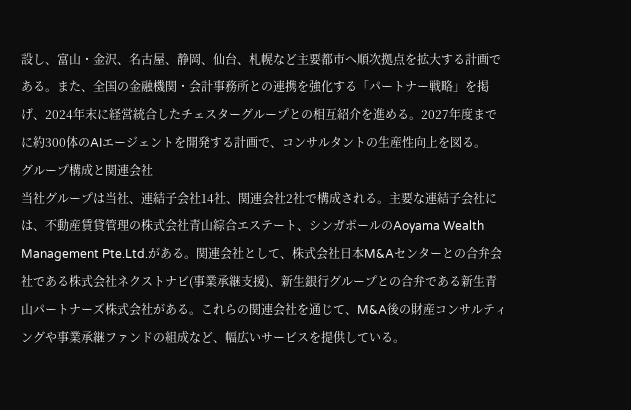設し、富山・金沢、名古屋、静岡、仙台、札幌など主要都市へ順次拠点を拡大する計画である。また、全国の金融機関・会計事務所との連携を強化する「パートナー戦略」を掲げ、2024年末に経営統合したチェスターグループとの相互紹介を進める。2027年度までに約300体のAIエージェントを開発する計画で、コンサルタントの生産性向上を図る。
グループ構成と関連会社
当社グループは当社、連結子会社14社、関連会社2社で構成される。主要な連結子会社には、不動産賃貸管理の株式会社青山綜合エステート、シンガポールのAoyama Wealth Management Pte.Ltd.がある。関連会社として、株式会社日本M&Aセンターとの合弁会社である株式会社ネクストナビ(事業承継支援)、新生銀行グループとの合弁である新生青山パートナーズ株式会社がある。これらの関連会社を通じて、M&A後の財産コンサルティングや事業承継ファンドの組成など、幅広いサービスを提供している。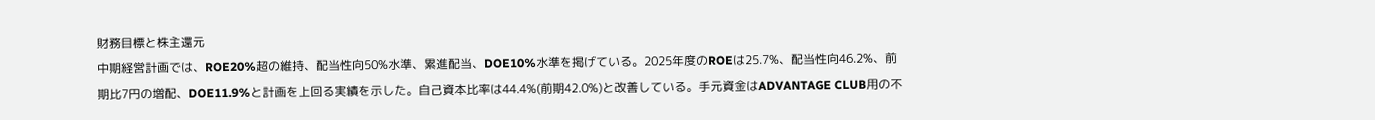財務目標と株主還元
中期経営計画では、ROE20%超の維持、配当性向50%水準、累進配当、DOE10%水準を掲げている。2025年度のROEは25.7%、配当性向46.2%、前期比7円の増配、DOE11.9%と計画を上回る実績を示した。自己資本比率は44.4%(前期42.0%)と改善している。手元資金はADVANTAGE CLUB用の不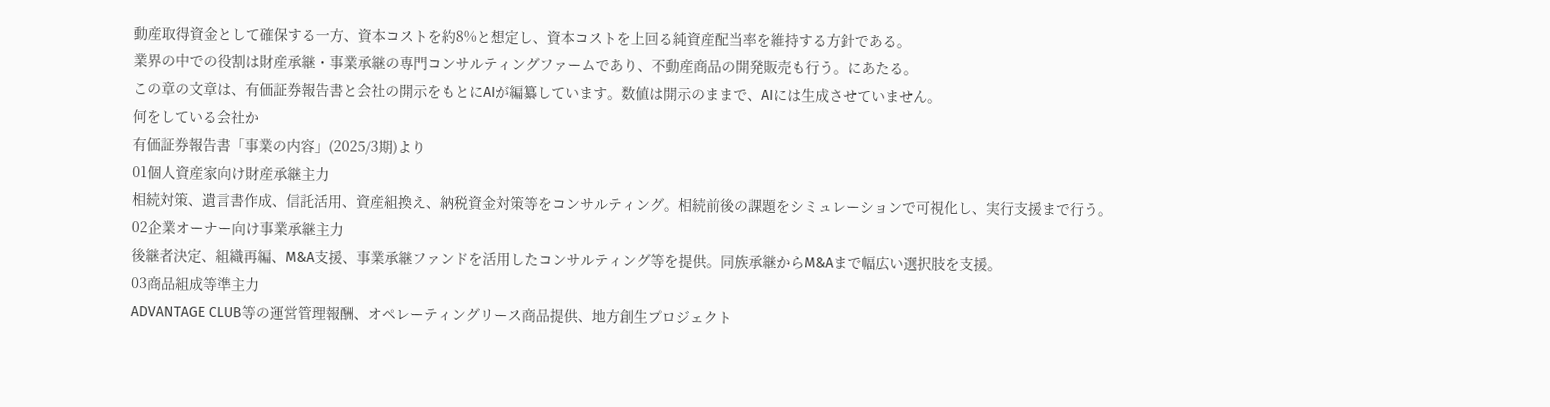動産取得資金として確保する一方、資本コストを約8%と想定し、資本コストを上回る純資産配当率を維持する方針である。
業界の中での役割は財産承継・事業承継の専門コンサルティングファームであり、不動産商品の開発販売も行う。にあたる。
この章の文章は、有価証券報告書と会社の開示をもとにAIが編纂しています。数値は開示のままで、AIには生成させていません。
何をしている会社か
有価証券報告書「事業の内容」(2025/3期)より
01個人資産家向け財産承継主力
相続対策、遺言書作成、信託活用、資産組換え、納税資金対策等をコンサルティング。相続前後の課題をシミュレーションで可視化し、実行支援まで行う。
02企業オーナー向け事業承継主力
後継者決定、組織再編、M&A支援、事業承継ファンドを活用したコンサルティング等を提供。同族承継からM&Aまで幅広い選択肢を支援。
03商品組成等準主力
ADVANTAGE CLUB等の運営管理報酬、オペレーティングリース商品提供、地方創生プロジェクト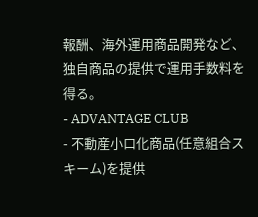報酬、海外運用商品開発など、独自商品の提供で運用手数料を得る。
- ADVANTAGE CLUB
- 不動産小口化商品(任意組合スキーム)を提供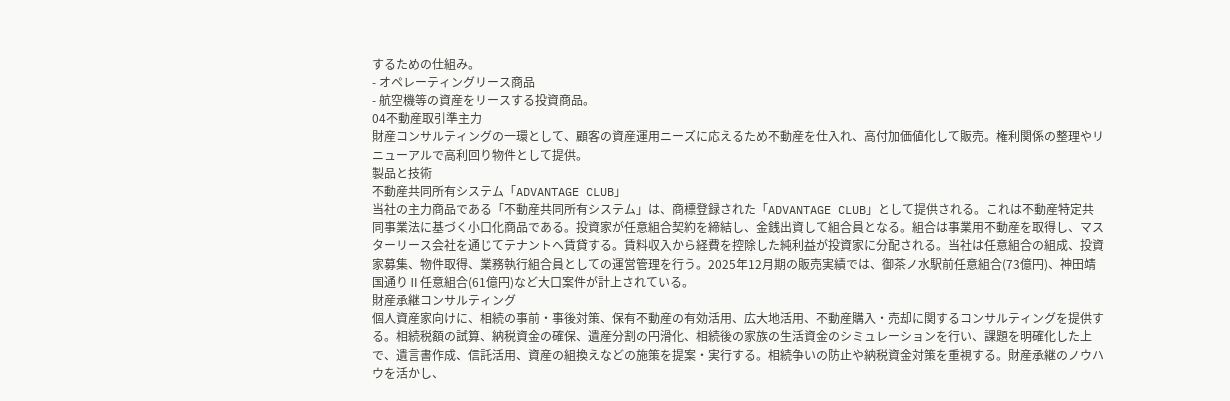するための仕組み。
- オペレーティングリース商品
- 航空機等の資産をリースする投資商品。
04不動産取引準主力
財産コンサルティングの一環として、顧客の資産運用ニーズに応えるため不動産を仕入れ、高付加価値化して販売。権利関係の整理やリニューアルで高利回り物件として提供。
製品と技術
不動産共同所有システム「ADVANTAGE CLUB」
当社の主力商品である「不動産共同所有システム」は、商標登録された「ADVANTAGE CLUB」として提供される。これは不動産特定共同事業法に基づく小口化商品である。投資家が任意組合契約を締結し、金銭出資して組合員となる。組合は事業用不動産を取得し、マスターリース会社を通じてテナントへ賃貸する。賃料収入から経費を控除した純利益が投資家に分配される。当社は任意組合の組成、投資家募集、物件取得、業務執行組合員としての運営管理を行う。2025年12月期の販売実績では、御茶ノ水駅前任意組合(73億円)、神田靖国通りⅡ任意組合(61億円)など大口案件が計上されている。
財産承継コンサルティング
個人資産家向けに、相続の事前・事後対策、保有不動産の有効活用、広大地活用、不動産購入・売却に関するコンサルティングを提供する。相続税額の試算、納税資金の確保、遺産分割の円滑化、相続後の家族の生活資金のシミュレーションを行い、課題を明確化した上で、遺言書作成、信託活用、資産の組換えなどの施策を提案・実行する。相続争いの防止や納税資金対策を重視する。財産承継のノウハウを活かし、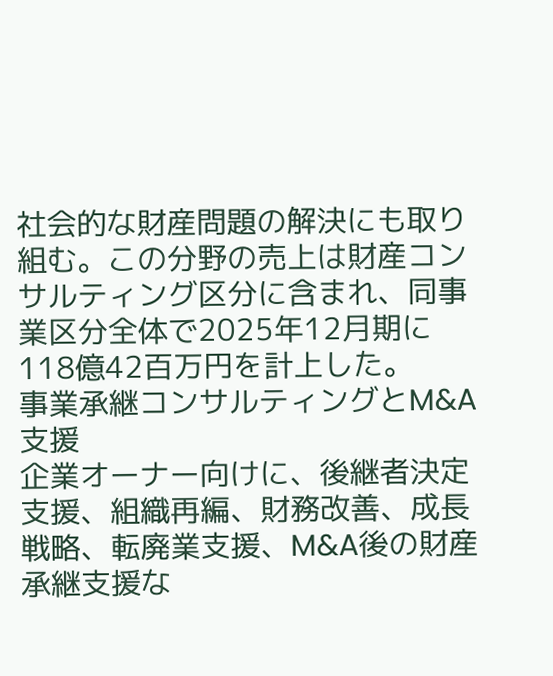社会的な財産問題の解決にも取り組む。この分野の売上は財産コンサルティング区分に含まれ、同事業区分全体で2025年12月期に118億42百万円を計上した。
事業承継コンサルティングとM&A支援
企業オーナー向けに、後継者決定支援、組織再編、財務改善、成長戦略、転廃業支援、M&A後の財産承継支援な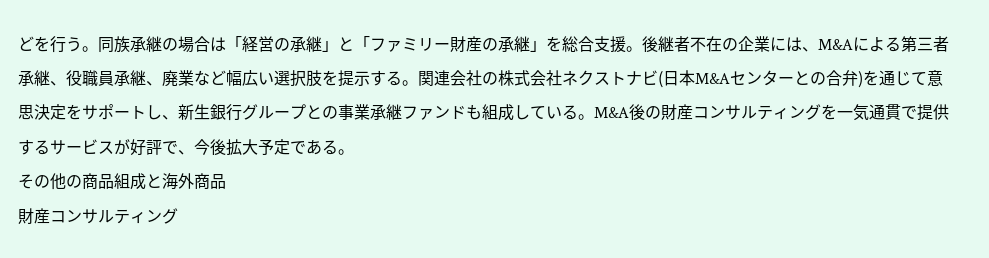どを行う。同族承継の場合は「経営の承継」と「ファミリー財産の承継」を総合支援。後継者不在の企業には、M&Aによる第三者承継、役職員承継、廃業など幅広い選択肢を提示する。関連会社の株式会社ネクストナビ(日本M&Aセンターとの合弁)を通じて意思決定をサポートし、新生銀行グループとの事業承継ファンドも組成している。M&A後の財産コンサルティングを一気通貫で提供するサービスが好評で、今後拡大予定である。
その他の商品組成と海外商品
財産コンサルティング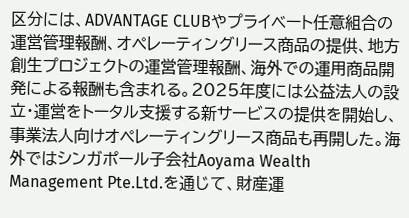区分には、ADVANTAGE CLUBやプライベート任意組合の運営管理報酬、オペレーティングリース商品の提供、地方創生プロジェクトの運営管理報酬、海外での運用商品開発による報酬も含まれる。2025年度には公益法人の設立・運営をトータル支援する新サービスの提供を開始し、事業法人向けオペレーティングリース商品も再開した。海外ではシンガポール子会社Aoyama Wealth Management Pte.Ltd.を通じて、財産運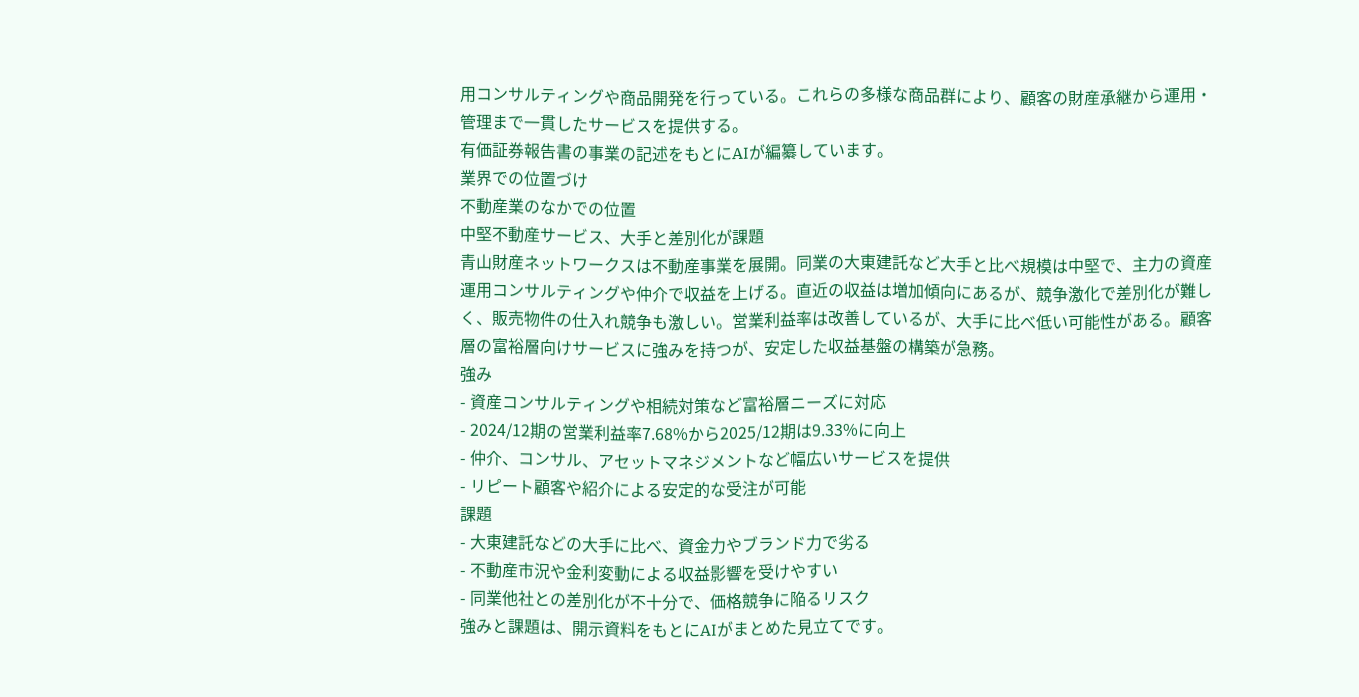用コンサルティングや商品開発を行っている。これらの多様な商品群により、顧客の財産承継から運用・管理まで一貫したサービスを提供する。
有価証券報告書の事業の記述をもとにAIが編纂しています。
業界での位置づけ
不動産業のなかでの位置
中堅不動産サービス、大手と差別化が課題
青山財産ネットワークスは不動産事業を展開。同業の大東建託など大手と比べ規模は中堅で、主力の資産運用コンサルティングや仲介で収益を上げる。直近の収益は増加傾向にあるが、競争激化で差別化が難しく、販売物件の仕入れ競争も激しい。営業利益率は改善しているが、大手に比べ低い可能性がある。顧客層の富裕層向けサービスに強みを持つが、安定した収益基盤の構築が急務。
強み
- 資産コンサルティングや相続対策など富裕層ニーズに対応
- 2024/12期の営業利益率7.68%から2025/12期は9.33%に向上
- 仲介、コンサル、アセットマネジメントなど幅広いサービスを提供
- リピート顧客や紹介による安定的な受注が可能
課題
- 大東建託などの大手に比べ、資金力やブランド力で劣る
- 不動産市況や金利変動による収益影響を受けやすい
- 同業他社との差別化が不十分で、価格競争に陥るリスク
強みと課題は、開示資料をもとにAIがまとめた見立てです。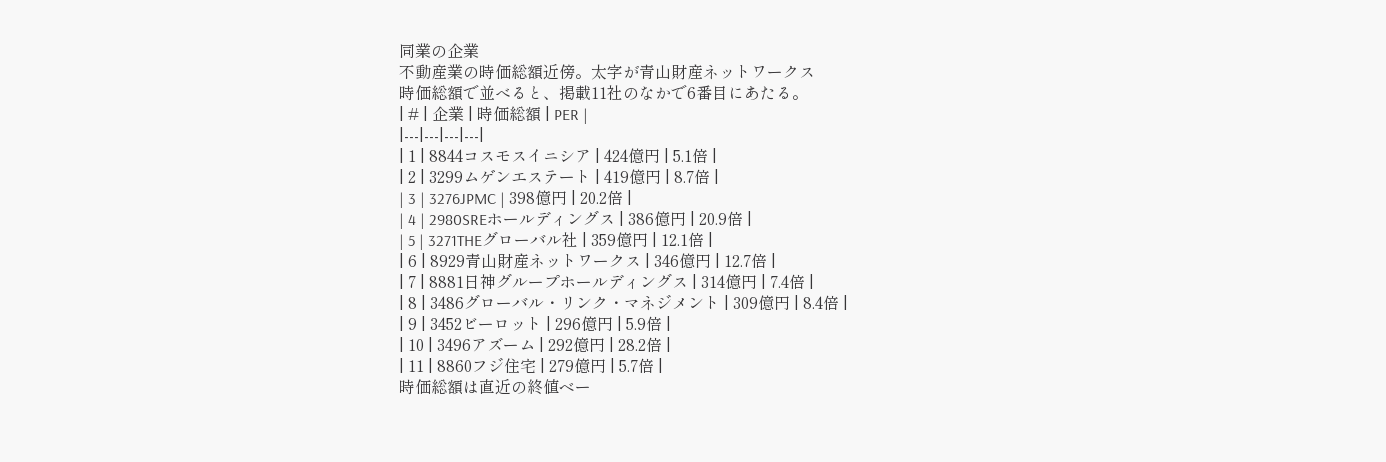同業の企業
不動産業の時価総額近傍。太字が青山財産ネットワークス
時価総額で並べると、掲載11社のなかで6番目にあたる。
| # | 企業 | 時価総額 | PER |
|---|---|---|---|
| 1 | 8844コスモスイニシア | 424億円 | 5.1倍 |
| 2 | 3299ムゲンエステート | 419億円 | 8.7倍 |
| 3 | 3276JPMC | 398億円 | 20.2倍 |
| 4 | 2980SREホールディングス | 386億円 | 20.9倍 |
| 5 | 3271THEグローバル社 | 359億円 | 12.1倍 |
| 6 | 8929青山財産ネットワークス | 346億円 | 12.7倍 |
| 7 | 8881日神グループホールディングス | 314億円 | 7.4倍 |
| 8 | 3486グローバル・リンク・マネジメント | 309億円 | 8.4倍 |
| 9 | 3452ビーロット | 296億円 | 5.9倍 |
| 10 | 3496アズーム | 292億円 | 28.2倍 |
| 11 | 8860フジ住宅 | 279億円 | 5.7倍 |
時価総額は直近の終値ベー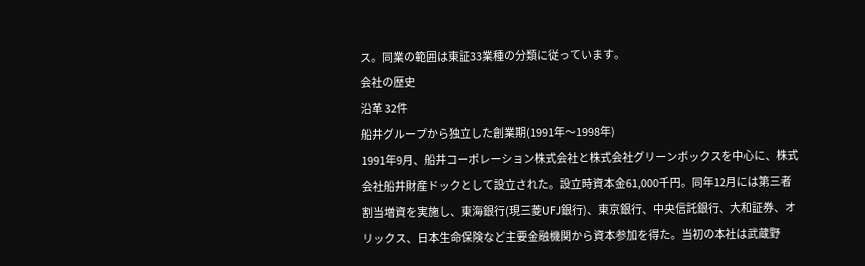ス。同業の範囲は東証33業種の分類に従っています。
会社の歴史
沿革 32件
船井グループから独立した創業期(1991年〜1998年)
1991年9月、船井コーポレーション株式会社と株式会社グリーンボックスを中心に、株式会社船井財産ドックとして設立された。設立時資本金61,000千円。同年12月には第三者割当増資を実施し、東海銀行(現三菱UFJ銀行)、東京銀行、中央信託銀行、大和証券、オリックス、日本生命保険など主要金融機関から資本参加を得た。当初の本社は武蔵野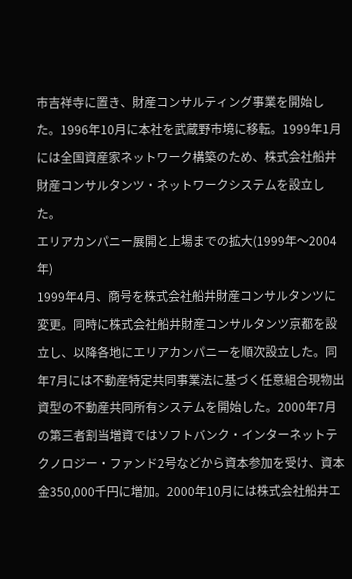市吉祥寺に置き、財産コンサルティング事業を開始した。1996年10月に本社を武蔵野市境に移転。1999年1月には全国資産家ネットワーク構築のため、株式会社船井財産コンサルタンツ・ネットワークシステムを設立した。
エリアカンパニー展開と上場までの拡大(1999年〜2004年)
1999年4月、商号を株式会社船井財産コンサルタンツに変更。同時に株式会社船井財産コンサルタンツ京都を設立し、以降各地にエリアカンパニーを順次設立した。同年7月には不動産特定共同事業法に基づく任意組合現物出資型の不動産共同所有システムを開始した。2000年7月の第三者割当増資ではソフトバンク・インターネットテクノロジー・ファンド2号などから資本参加を受け、資本金350,000千円に増加。2000年10月には株式会社船井エ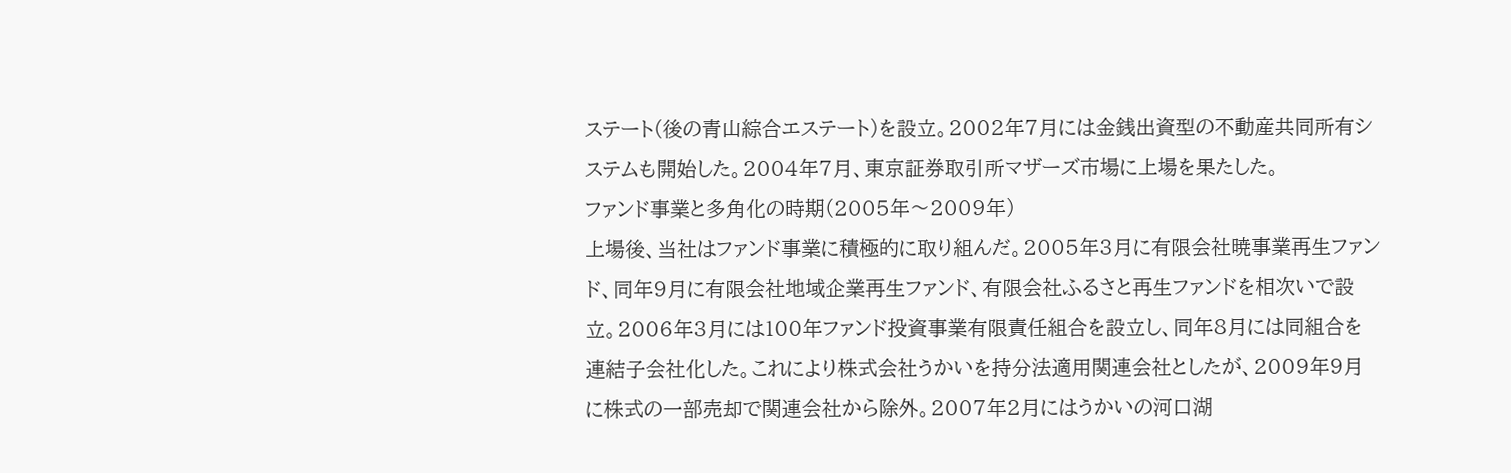ステート(後の青山綜合エステート)を設立。2002年7月には金銭出資型の不動産共同所有システムも開始した。2004年7月、東京証券取引所マザーズ市場に上場を果たした。
ファンド事業と多角化の時期(2005年〜2009年)
上場後、当社はファンド事業に積極的に取り組んだ。2005年3月に有限会社暁事業再生ファンド、同年9月に有限会社地域企業再生ファンド、有限会社ふるさと再生ファンドを相次いで設立。2006年3月には100年ファンド投資事業有限責任組合を設立し、同年8月には同組合を連結子会社化した。これにより株式会社うかいを持分法適用関連会社としたが、2009年9月に株式の一部売却で関連会社から除外。2007年2月にはうかいの河口湖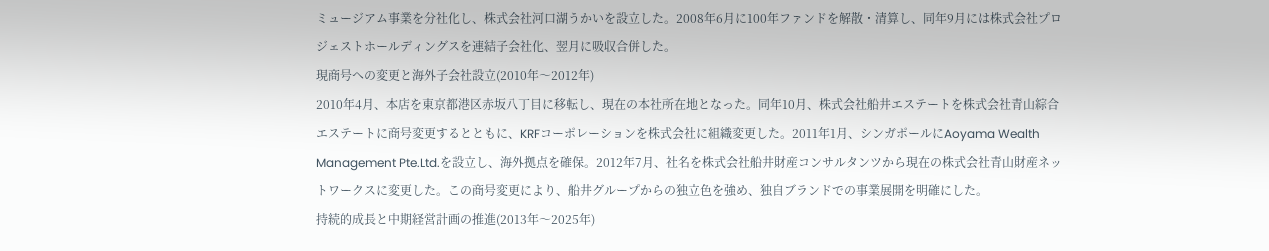ミュージアム事業を分社化し、株式会社河口湖うかいを設立した。2008年6月に100年ファンドを解散・清算し、同年9月には株式会社プロジェストホールディングスを連結子会社化、翌月に吸収合併した。
現商号への変更と海外子会社設立(2010年〜2012年)
2010年4月、本店を東京都港区赤坂八丁目に移転し、現在の本社所在地となった。同年10月、株式会社船井エステートを株式会社青山綜合エステートに商号変更するとともに、KRFコーポレーションを株式会社に組織変更した。2011年1月、シンガポールにAoyama Wealth Management Pte.Ltd.を設立し、海外拠点を確保。2012年7月、社名を株式会社船井財産コンサルタンツから現在の株式会社青山財産ネットワークスに変更した。この商号変更により、船井グループからの独立色を強め、独自ブランドでの事業展開を明確にした。
持続的成長と中期経営計画の推進(2013年〜2025年)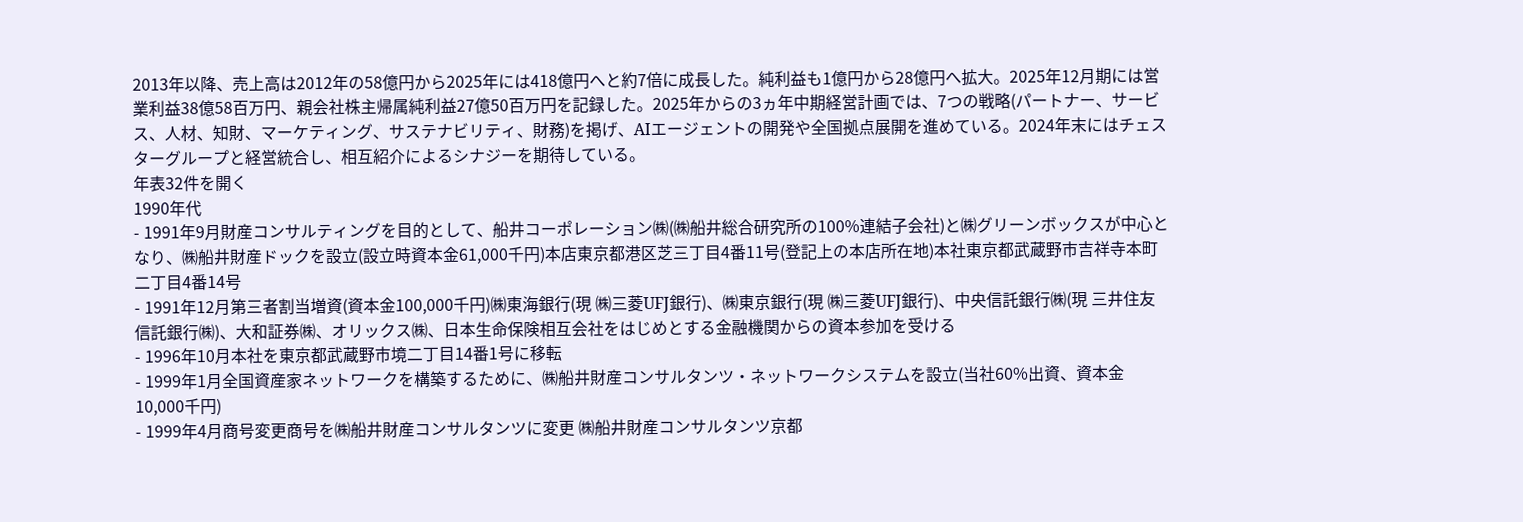2013年以降、売上高は2012年の58億円から2025年には418億円へと約7倍に成長した。純利益も1億円から28億円へ拡大。2025年12月期には営業利益38億58百万円、親会社株主帰属純利益27億50百万円を記録した。2025年からの3ヵ年中期経営計画では、7つの戦略(パートナー、サービス、人材、知財、マーケティング、サステナビリティ、財務)を掲げ、AIエージェントの開発や全国拠点展開を進めている。2024年末にはチェスターグループと経営統合し、相互紹介によるシナジーを期待している。
年表32件を開く
1990年代
- 1991年9月財産コンサルティングを目的として、船井コーポレーション㈱(㈱船井総合研究所の100%連結子会社)と㈱グリーンボックスが中心となり、㈱船井財産ドックを設立(設立時資本金61,000千円)本店東京都港区芝三丁目4番11号(登記上の本店所在地)本社東京都武蔵野市吉祥寺本町二丁目4番14号
- 1991年12月第三者割当増資(資本金100,000千円)㈱東海銀行(現 ㈱三菱UFJ銀行)、㈱東京銀行(現 ㈱三菱UFJ銀行)、中央信託銀行㈱(現 三井住友信託銀行㈱)、大和証券㈱、オリックス㈱、日本生命保険相互会社をはじめとする金融機関からの資本参加を受ける
- 1996年10月本社を東京都武蔵野市境二丁目14番1号に移転
- 1999年1月全国資産家ネットワークを構築するために、㈱船井財産コンサルタンツ・ネットワークシステムを設立(当社60%出資、資本金10,000千円)
- 1999年4月商号変更商号を㈱船井財産コンサルタンツに変更 ㈱船井財産コンサルタンツ京都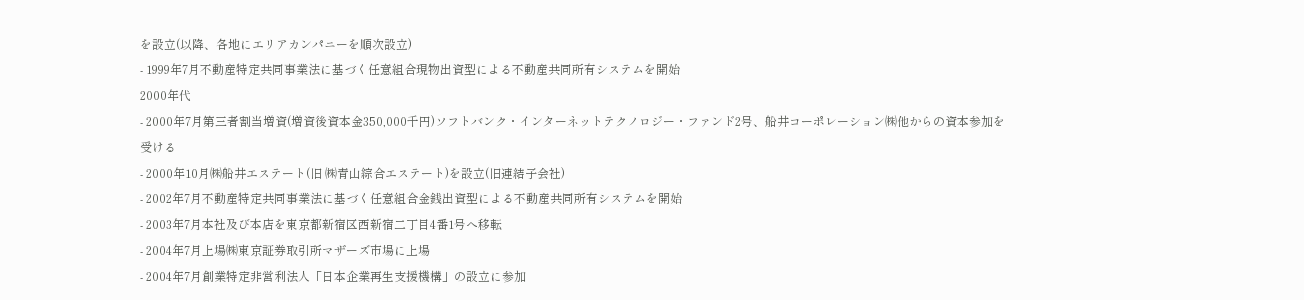を設立(以降、各地にエリアカンパニーを順次設立)
- 1999年7月不動産特定共同事業法に基づく任意組合現物出資型による不動産共同所有システムを開始
2000年代
- 2000年7月第三者割当増資(増資後資本金350,000千円)ソフトバンク・インターネットテクノロジー・ファンド2号、船井コーポレーション㈱他からの資本参加を受ける
- 2000年10月㈱船井エステート(旧 ㈱青山綜合エステート)を設立(旧連結子会社)
- 2002年7月不動産特定共同事業法に基づく任意組合金銭出資型による不動産共同所有システムを開始
- 2003年7月本社及び本店を東京都新宿区西新宿二丁目4番1号へ移転
- 2004年7月上場㈱東京証券取引所マザーズ市場に上場
- 2004年7月創業特定非営利法人「日本企業再生支援機構」の設立に参加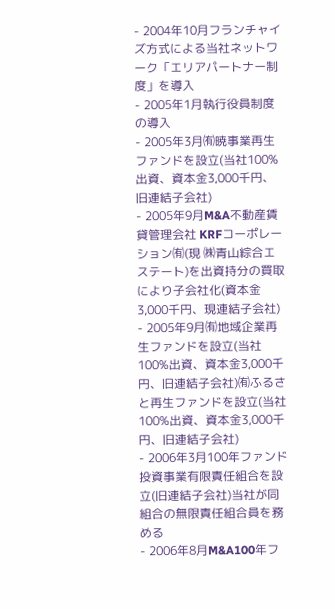- 2004年10月フランチャイズ方式による当社ネットワーク「エリアパートナー制度」を導入
- 2005年1月執行役員制度の導入
- 2005年3月㈲暁事業再生ファンドを設立(当社100%出資、資本金3,000千円、旧連結子会社)
- 2005年9月M&A不動産賃貸管理会社 KRFコーポレーション㈲(現 ㈱青山綜合エステート)を出資持分の買取により子会社化(資本金3,000千円、現連結子会社)
- 2005年9月㈲地域企業再生ファンドを設立(当社100%出資、資本金3,000千円、旧連結子会社)㈲ふるさと再生ファンドを設立(当社100%出資、資本金3,000千円、旧連結子会社)
- 2006年3月100年ファンド投資事業有限責任組合を設立(旧連結子会社)当社が同組合の無限責任組合員を務める
- 2006年8月M&A100年フ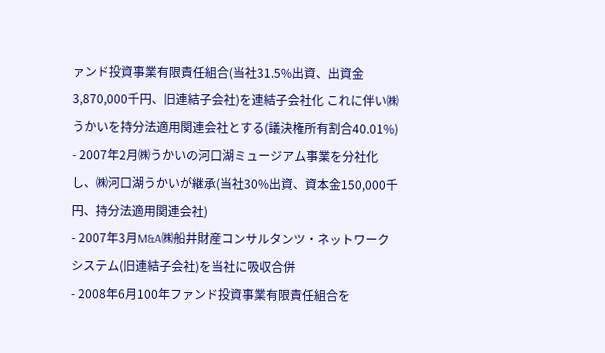ァンド投資事業有限責任組合(当社31.5%出資、出資金3,870,000千円、旧連結子会社)を連結子会社化 これに伴い㈱うかいを持分法適用関連会社とする(議決権所有割合40.01%)
- 2007年2月㈱うかいの河口湖ミュージアム事業を分社化し、㈱河口湖うかいが継承(当社30%出資、資本金150,000千円、持分法適用関連会社)
- 2007年3月M&A㈱船井財産コンサルタンツ・ネットワークシステム(旧連結子会社)を当社に吸収合併
- 2008年6月100年ファンド投資事業有限責任組合を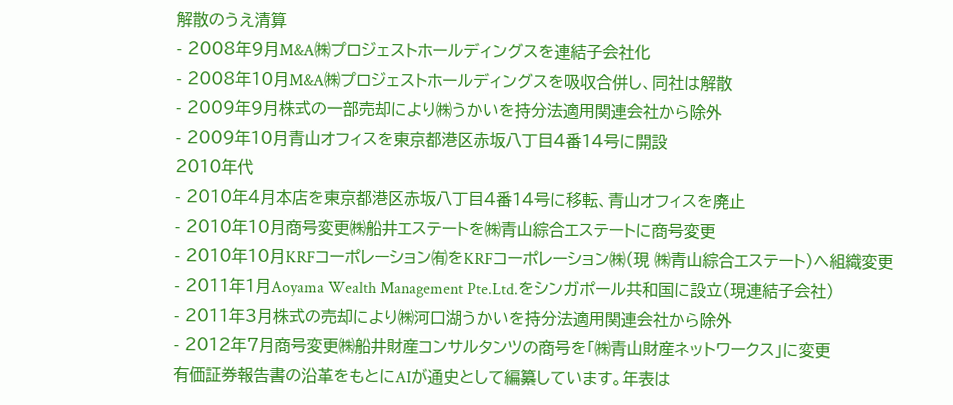解散のうえ清算
- 2008年9月M&A㈱プロジェストホールディングスを連結子会社化
- 2008年10月M&A㈱プロジェストホールディングスを吸収合併し、同社は解散
- 2009年9月株式の一部売却により㈱うかいを持分法適用関連会社から除外
- 2009年10月青山オフィスを東京都港区赤坂八丁目4番14号に開設
2010年代
- 2010年4月本店を東京都港区赤坂八丁目4番14号に移転、青山オフィスを廃止
- 2010年10月商号変更㈱船井エステートを㈱青山綜合エステートに商号変更
- 2010年10月KRFコーポレーション㈲をKRFコーポレーション㈱(現 ㈱青山綜合エステート)へ組織変更
- 2011年1月Aoyama Wealth Management Pte.Ltd.をシンガポール共和国に設立(現連結子会社)
- 2011年3月株式の売却により㈱河口湖うかいを持分法適用関連会社から除外
- 2012年7月商号変更㈱船井財産コンサルタンツの商号を「㈱青山財産ネットワークス」に変更
有価証券報告書の沿革をもとにAIが通史として編纂しています。年表は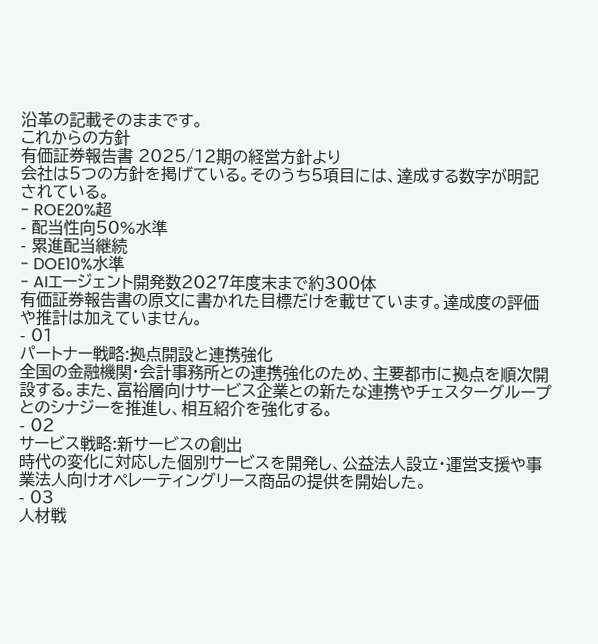沿革の記載そのままです。
これからの方針
有価証券報告書 2025/12期の経営方針より
会社は5つの方針を掲げている。そのうち5項目には、達成する数字が明記されている。
- ROE20%超
- 配当性向50%水準
- 累進配当継続
- DOE10%水準
- AIエージェント開発数2027年度末まで約300体
有価証券報告書の原文に書かれた目標だけを載せています。達成度の評価や推計は加えていません。
- 01
パートナー戦略:拠点開設と連携強化
全国の金融機関・会計事務所との連携強化のため、主要都市に拠点を順次開設する。また、富裕層向けサービス企業との新たな連携やチェスターグループとのシナジーを推進し、相互紹介を強化する。
- 02
サービス戦略:新サービスの創出
時代の変化に対応した個別サービスを開発し、公益法人設立・運営支援や事業法人向けオペレーティングリース商品の提供を開始した。
- 03
人材戦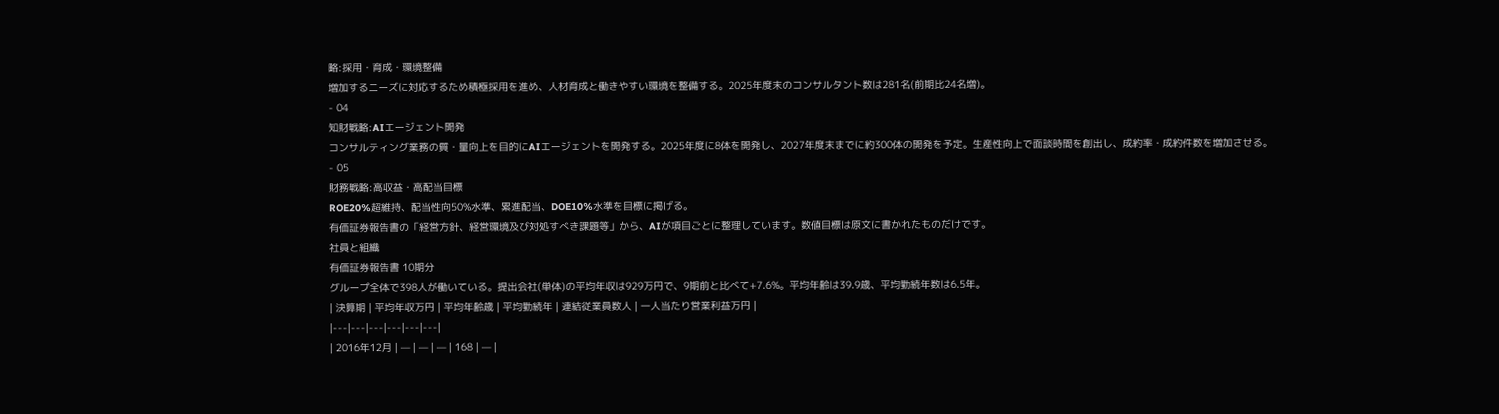略:採用・育成・環境整備
増加するニーズに対応するため積極採用を進め、人材育成と働きやすい環境を整備する。2025年度末のコンサルタント数は281名(前期比24名増)。
- 04
知財戦略:AIエージェント開発
コンサルティング業務の質・量向上を目的にAIエージェントを開発する。2025年度に8体を開発し、2027年度末までに約300体の開発を予定。生産性向上で面談時間を創出し、成約率・成約件数を増加させる。
- 05
財務戦略:高収益・高配当目標
ROE20%超維持、配当性向50%水準、累進配当、DOE10%水準を目標に掲げる。
有価証券報告書の「経営方針、経営環境及び対処すべき課題等」から、AIが項目ごとに整理しています。数値目標は原文に書かれたものだけです。
社員と組織
有価証券報告書 10期分
グループ全体で398人が働いている。提出会社(単体)の平均年収は929万円で、9期前と比べて+7.6%。平均年齢は39.9歳、平均勤続年数は6.5年。
| 決算期 | 平均年収万円 | 平均年齢歳 | 平均勤続年 | 連結従業員数人 | 一人当たり営業利益万円 |
|---|---|---|---|---|---|
| 2016年12月 | — | — | — | 168 | — |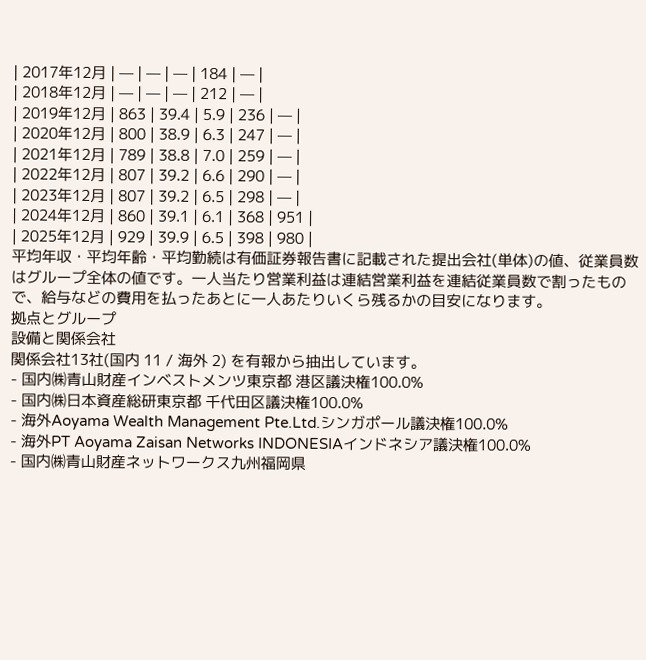| 2017年12月 | — | — | — | 184 | — |
| 2018年12月 | — | — | — | 212 | — |
| 2019年12月 | 863 | 39.4 | 5.9 | 236 | — |
| 2020年12月 | 800 | 38.9 | 6.3 | 247 | — |
| 2021年12月 | 789 | 38.8 | 7.0 | 259 | — |
| 2022年12月 | 807 | 39.2 | 6.6 | 290 | — |
| 2023年12月 | 807 | 39.2 | 6.5 | 298 | — |
| 2024年12月 | 860 | 39.1 | 6.1 | 368 | 951 |
| 2025年12月 | 929 | 39.9 | 6.5 | 398 | 980 |
平均年収・平均年齢・平均勤続は有価証券報告書に記載された提出会社(単体)の値、従業員数はグループ全体の値です。一人当たり営業利益は連結営業利益を連結従業員数で割ったもので、給与などの費用を払ったあとに一人あたりいくら残るかの目安になります。
拠点とグループ
設備と関係会社
関係会社13社(国内 11 / 海外 2) を有報から抽出しています。
- 国内㈱青山財産インベストメンツ東京都 港区議決権100.0%
- 国内㈱日本資産総研東京都 千代田区議決権100.0%
- 海外Aoyama Wealth Management Pte.Ltd.シンガポール議決権100.0%
- 海外PT Aoyama Zaisan Networks INDONESIAインドネシア議決権100.0%
- 国内㈱青山財産ネットワークス九州福岡県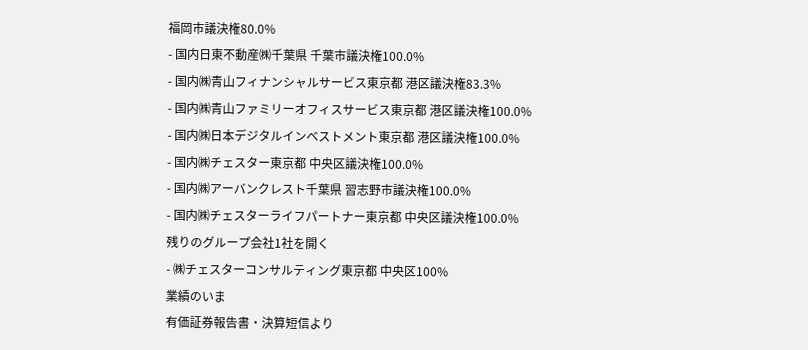福岡市議決権80.0%
- 国内日東不動産㈱千葉県 千葉市議決権100.0%
- 国内㈱青山フィナンシャルサービス東京都 港区議決権83.3%
- 国内㈱青山ファミリーオフィスサービス東京都 港区議決権100.0%
- 国内㈱日本デジタルインベストメント東京都 港区議決権100.0%
- 国内㈱チェスター東京都 中央区議決権100.0%
- 国内㈱アーバンクレスト千葉県 習志野市議決権100.0%
- 国内㈱チェスターライフパートナー東京都 中央区議決権100.0%
残りのグループ会社1社を開く
- ㈱チェスターコンサルティング東京都 中央区100%
業績のいま
有価証券報告書・決算短信より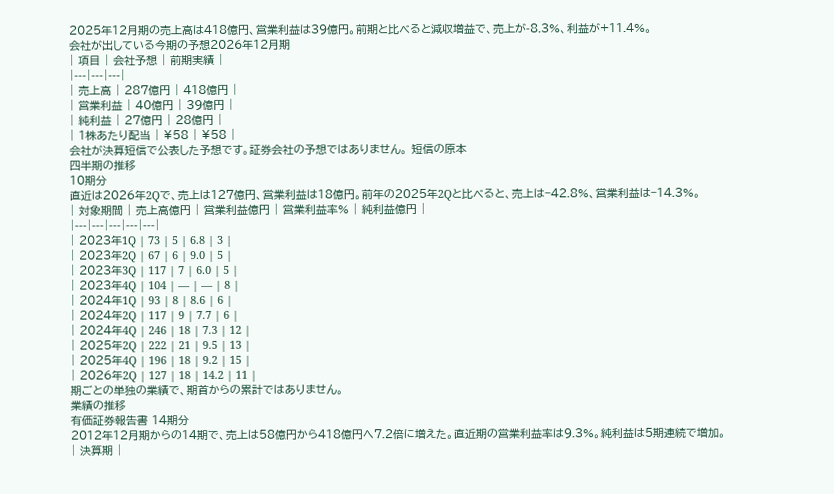2025年12月期の売上高は418億円、営業利益は39億円。前期と比べると減収増益で、売上が-8.3%、利益が+11.4%。
会社が出している今期の予想2026年12月期
| 項目 | 会社予想 | 前期実績 |
|---|---|---|
| 売上高 | 287億円 | 418億円 |
| 営業利益 | 40億円 | 39億円 |
| 純利益 | 27億円 | 28億円 |
| 1株あたり配当 | ¥58 | ¥58 |
会社が決算短信で公表した予想です。証券会社の予想ではありません。 短信の原本
四半期の推移
10期分
直近は2026年2Qで、売上は127億円、営業利益は18億円。前年の2025年2Qと比べると、売上は−42.8%、営業利益は−14.3%。
| 対象期間 | 売上高億円 | 営業利益億円 | 営業利益率% | 純利益億円 |
|---|---|---|---|---|
| 2023年1Q | 73 | 5 | 6.8 | 3 |
| 2023年2Q | 67 | 6 | 9.0 | 5 |
| 2023年3Q | 117 | 7 | 6.0 | 5 |
| 2023年4Q | 104 | — | — | 8 |
| 2024年1Q | 93 | 8 | 8.6 | 6 |
| 2024年2Q | 117 | 9 | 7.7 | 6 |
| 2024年4Q | 246 | 18 | 7.3 | 12 |
| 2025年2Q | 222 | 21 | 9.5 | 13 |
| 2025年4Q | 196 | 18 | 9.2 | 15 |
| 2026年2Q | 127 | 18 | 14.2 | 11 |
期ごとの単独の業績で、期首からの累計ではありません。
業績の推移
有価証券報告書 14期分
2012年12月期からの14期で、売上は58億円から418億円へ7.2倍に増えた。直近期の営業利益率は9.3%。純利益は5期連続で増加。
| 決算期 |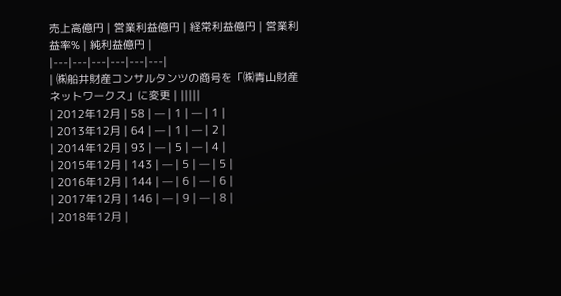売上高億円 | 営業利益億円 | 経常利益億円 | 営業利益率% | 純利益億円 |
|---|---|---|---|---|---|
| ㈱船井財産コンサルタンツの商号を「㈱青山財産ネットワークス」に変更 | |||||
| 2012年12月 | 58 | — | 1 | — | 1 |
| 2013年12月 | 64 | — | 1 | — | 2 |
| 2014年12月 | 93 | — | 5 | — | 4 |
| 2015年12月 | 143 | — | 5 | — | 5 |
| 2016年12月 | 144 | — | 6 | — | 6 |
| 2017年12月 | 146 | — | 9 | — | 8 |
| 2018年12月 |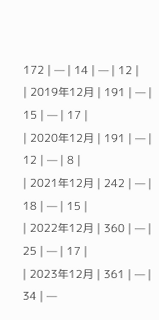172 | — | 14 | — | 12 |
| 2019年12月 | 191 | — | 15 | — | 17 |
| 2020年12月 | 191 | — | 12 | — | 8 |
| 2021年12月 | 242 | — | 18 | — | 15 |
| 2022年12月 | 360 | — | 25 | — | 17 |
| 2023年12月 | 361 | — | 34 | —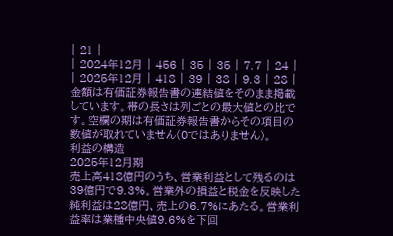| 21 |
| 2024年12月 | 456 | 35 | 35 | 7.7 | 24 |
| 2025年12月 | 418 | 39 | 38 | 9.3 | 28 |
金額は有価証券報告書の連結値をそのまま掲載しています。帯の長さは列ごとの最大値との比です。空欄の期は有価証券報告書からその項目の数値が取れていません(0ではありません)。
利益の構造
2025年12月期
売上高418億円のうち、営業利益として残るのは39億円で9.3%。営業外の損益と税金を反映した純利益は28億円、売上の6.7%にあたる。営業利益率は業種中央値9.6%を下回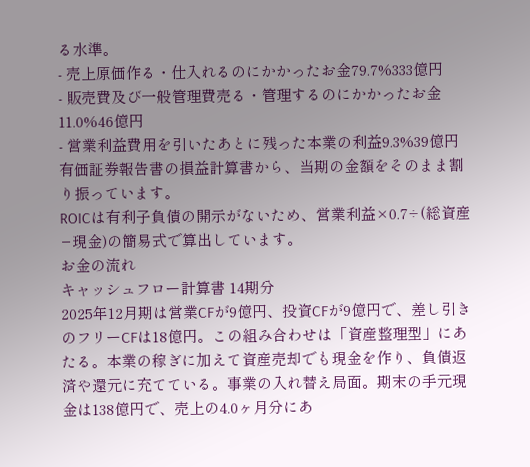る水準。
- 売上原価作る・仕入れるのにかかったお金79.7%333億円
- 販売費及び一般管理費売る・管理するのにかかったお金11.0%46億円
- 営業利益費用を引いたあとに残った本業の利益9.3%39億円
有価証券報告書の損益計算書から、当期の金額をそのまま割り振っています。
ROICは有利子負債の開示がないため、営業利益×0.7÷(総資産−現金)の簡易式で算出しています。
お金の流れ
キャッシュフロー計算書 14期分
2025年12月期は営業CFが9億円、投資CFが9億円で、差し引きのフリーCFは18億円。この組み合わせは「資産整理型」にあたる。本業の稼ぎに加えて資産売却でも現金を作り、負債返済や還元に充てている。事業の入れ替え局面。期末の手元現金は138億円で、売上の4.0ヶ月分にあ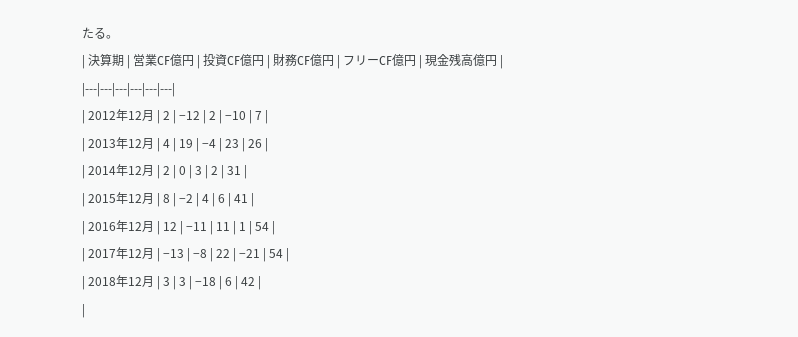たる。
| 決算期 | 営業CF億円 | 投資CF億円 | 財務CF億円 | フリーCF億円 | 現金残高億円 |
|---|---|---|---|---|---|
| 2012年12月 | 2 | −12 | 2 | −10 | 7 |
| 2013年12月 | 4 | 19 | −4 | 23 | 26 |
| 2014年12月 | 2 | 0 | 3 | 2 | 31 |
| 2015年12月 | 8 | −2 | 4 | 6 | 41 |
| 2016年12月 | 12 | −11 | 11 | 1 | 54 |
| 2017年12月 | −13 | −8 | 22 | −21 | 54 |
| 2018年12月 | 3 | 3 | −18 | 6 | 42 |
|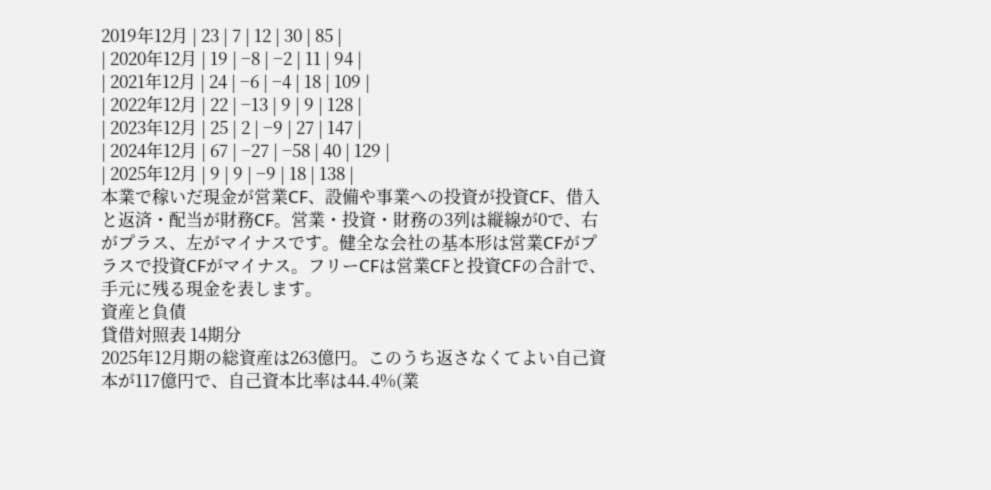2019年12月 | 23 | 7 | 12 | 30 | 85 |
| 2020年12月 | 19 | −8 | −2 | 11 | 94 |
| 2021年12月 | 24 | −6 | −4 | 18 | 109 |
| 2022年12月 | 22 | −13 | 9 | 9 | 128 |
| 2023年12月 | 25 | 2 | −9 | 27 | 147 |
| 2024年12月 | 67 | −27 | −58 | 40 | 129 |
| 2025年12月 | 9 | 9 | −9 | 18 | 138 |
本業で稼いだ現金が営業CF、設備や事業への投資が投資CF、借入と返済・配当が財務CF。営業・投資・財務の3列は縦線が0で、右がプラス、左がマイナスです。健全な会社の基本形は営業CFがプラスで投資CFがマイナス。フリーCFは営業CFと投資CFの合計で、手元に残る現金を表します。
資産と負債
貸借対照表 14期分
2025年12月期の総資産は263億円。このうち返さなくてよい自己資本が117億円で、自己資本比率は44.4%(業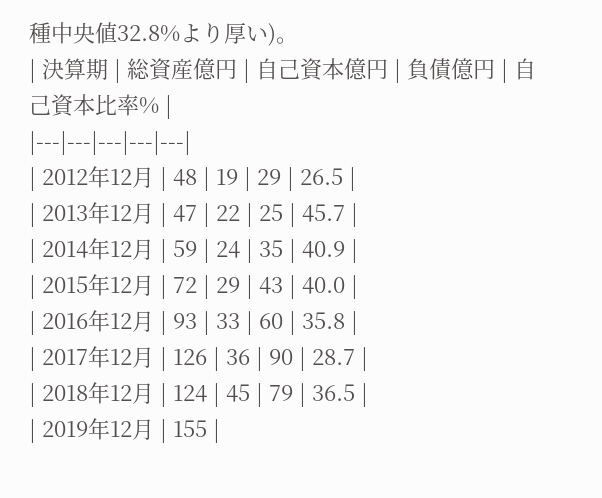種中央値32.8%より厚い)。
| 決算期 | 総資産億円 | 自己資本億円 | 負債億円 | 自己資本比率% |
|---|---|---|---|---|
| 2012年12月 | 48 | 19 | 29 | 26.5 |
| 2013年12月 | 47 | 22 | 25 | 45.7 |
| 2014年12月 | 59 | 24 | 35 | 40.9 |
| 2015年12月 | 72 | 29 | 43 | 40.0 |
| 2016年12月 | 93 | 33 | 60 | 35.8 |
| 2017年12月 | 126 | 36 | 90 | 28.7 |
| 2018年12月 | 124 | 45 | 79 | 36.5 |
| 2019年12月 | 155 |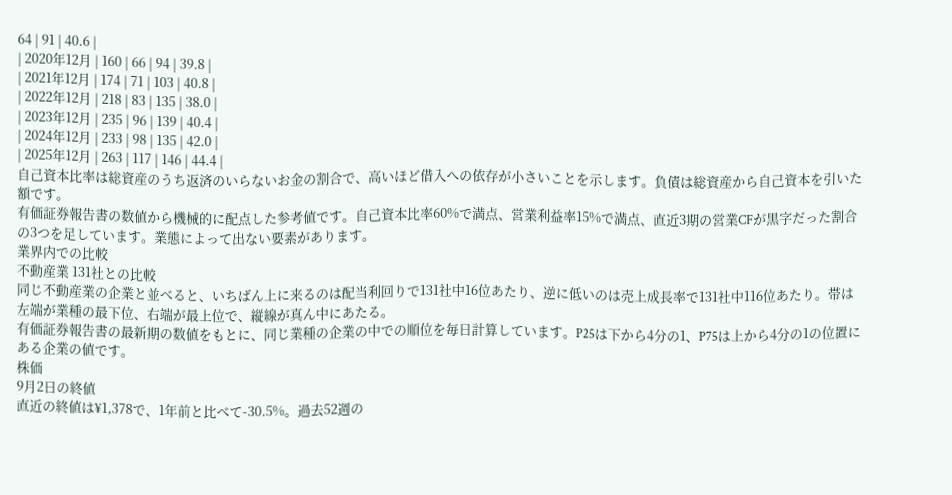64 | 91 | 40.6 |
| 2020年12月 | 160 | 66 | 94 | 39.8 |
| 2021年12月 | 174 | 71 | 103 | 40.8 |
| 2022年12月 | 218 | 83 | 135 | 38.0 |
| 2023年12月 | 235 | 96 | 139 | 40.4 |
| 2024年12月 | 233 | 98 | 135 | 42.0 |
| 2025年12月 | 263 | 117 | 146 | 44.4 |
自己資本比率は総資産のうち返済のいらないお金の割合で、高いほど借入への依存が小さいことを示します。負債は総資産から自己資本を引いた額です。
有価証券報告書の数値から機械的に配点した参考値です。自己資本比率60%で満点、営業利益率15%で満点、直近3期の営業CFが黒字だった割合の3つを足しています。業態によって出ない要素があります。
業界内での比較
不動産業 131社との比較
同じ不動産業の企業と並べると、いちばん上に来るのは配当利回りで131社中16位あたり、逆に低いのは売上成長率で131社中116位あたり。帯は左端が業種の最下位、右端が最上位で、縦線が真ん中にあたる。
有価証券報告書の最新期の数値をもとに、同じ業種の企業の中での順位を毎日計算しています。P25は下から4分の1、P75は上から4分の1の位置にある企業の値です。
株価
9月2日の終値
直近の終値は¥1,378で、1年前と比べて-30.5%。過去52週の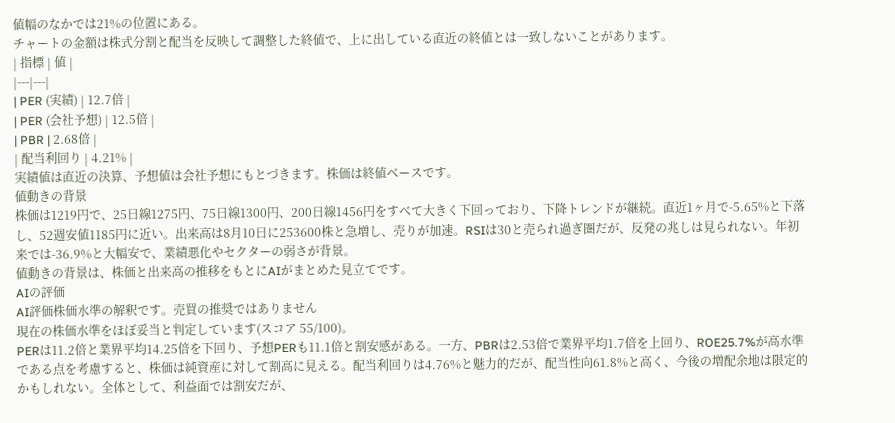値幅のなかでは21%の位置にある。
チャートの金額は株式分割と配当を反映して調整した終値で、上に出している直近の終値とは一致しないことがあります。
| 指標 | 値 |
|---|---|
| PER (実績) | 12.7倍 |
| PER (会社予想) | 12.5倍 |
| PBR | 2.68倍 |
| 配当利回り | 4.21% |
実績値は直近の決算、予想値は会社予想にもとづきます。株価は終値ベースです。
値動きの背景
株価は1219円で、25日線1275円、75日線1300円、200日線1456円をすべて大きく下回っており、下降トレンドが継続。直近1ヶ月で-5.65%と下落し、52週安値1185円に近い。出来高は8月10日に253600株と急増し、売りが加速。RSIは30と売られ過ぎ圏だが、反発の兆しは見られない。年初来では-36.9%と大幅安で、業績悪化やセクターの弱さが背景。
値動きの背景は、株価と出来高の推移をもとにAIがまとめた見立てです。
AIの評価
AI評価株価水準の解釈です。売買の推奨ではありません
現在の株価水準をほぼ妥当と判定しています(スコア 55/100)。
PERは11.2倍と業界平均14.25倍を下回り、予想PERも11.1倍と割安感がある。一方、PBRは2.53倍で業界平均1.7倍を上回り、ROE25.7%が高水準である点を考慮すると、株価は純資産に対して割高に見える。配当利回りは4.76%と魅力的だが、配当性向61.8%と高く、今後の増配余地は限定的かもしれない。全体として、利益面では割安だが、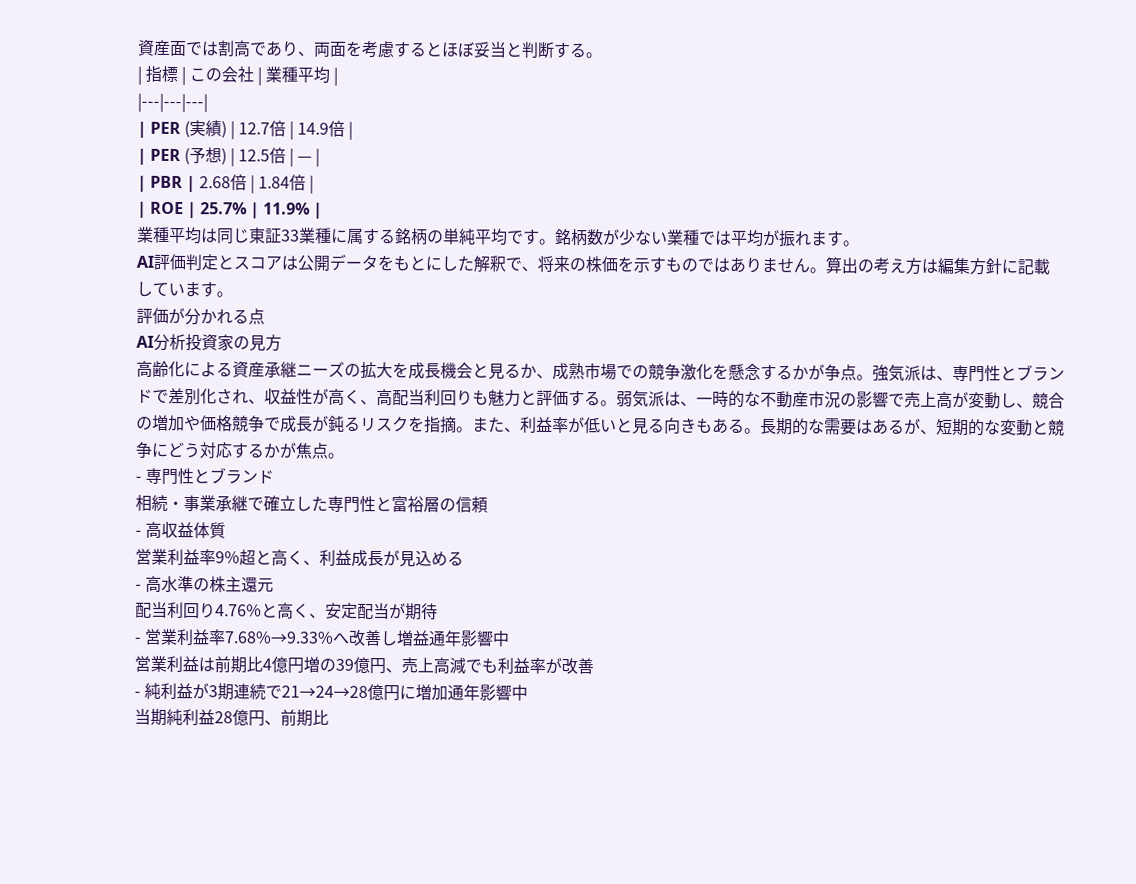資産面では割高であり、両面を考慮するとほぼ妥当と判断する。
| 指標 | この会社 | 業種平均 |
|---|---|---|
| PER (実績) | 12.7倍 | 14.9倍 |
| PER (予想) | 12.5倍 | — |
| PBR | 2.68倍 | 1.84倍 |
| ROE | 25.7% | 11.9% |
業種平均は同じ東証33業種に属する銘柄の単純平均です。銘柄数が少ない業種では平均が振れます。
AI評価判定とスコアは公開データをもとにした解釈で、将来の株価を示すものではありません。算出の考え方は編集方針に記載しています。
評価が分かれる点
AI分析投資家の見方
高齢化による資産承継ニーズの拡大を成長機会と見るか、成熟市場での競争激化を懸念するかが争点。強気派は、専門性とブランドで差別化され、収益性が高く、高配当利回りも魅力と評価する。弱気派は、一時的な不動産市況の影響で売上高が変動し、競合の増加や価格競争で成長が鈍るリスクを指摘。また、利益率が低いと見る向きもある。長期的な需要はあるが、短期的な変動と競争にどう対応するかが焦点。
- 専門性とブランド
相続・事業承継で確立した専門性と富裕層の信頼
- 高収益体質
営業利益率9%超と高く、利益成長が見込める
- 高水準の株主還元
配当利回り4.76%と高く、安定配当が期待
- 営業利益率7.68%→9.33%へ改善し増益通年影響中
営業利益は前期比4億円増の39億円、売上高減でも利益率が改善
- 純利益が3期連続で21→24→28億円に増加通年影響中
当期純利益28億円、前期比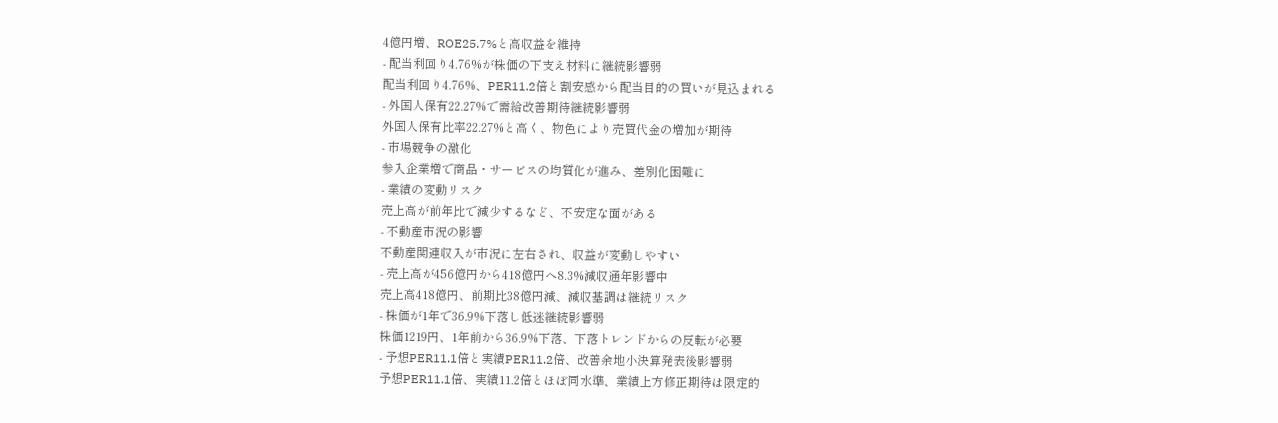4億円増、ROE25.7%と高収益を維持
- 配当利回り4.76%が株価の下支え材料に継続影響弱
配当利回り4.76%、PER11.2倍と割安感から配当目的の買いが見込まれる
- 外国人保有22.27%で需給改善期待継続影響弱
外国人保有比率22.27%と高く、物色により売買代金の増加が期待
- 市場競争の激化
参入企業増で商品・サービスの均質化が進み、差別化困難に
- 業績の変動リスク
売上高が前年比で減少するなど、不安定な面がある
- 不動産市況の影響
不動産関連収入が市況に左右され、収益が変動しやすい
- 売上高が456億円から418億円へ8.3%減収通年影響中
売上高418億円、前期比38億円減、減収基調は継続リスク
- 株価が1年で36.9%下落し低迷継続影響弱
株価1219円、1年前から36.9%下落、下落トレンドからの反転が必要
- 予想PER11.1倍と実績PER11.2倍、改善余地小決算発表後影響弱
予想PER11.1倍、実績11.2倍とほぼ同水準、業績上方修正期待は限定的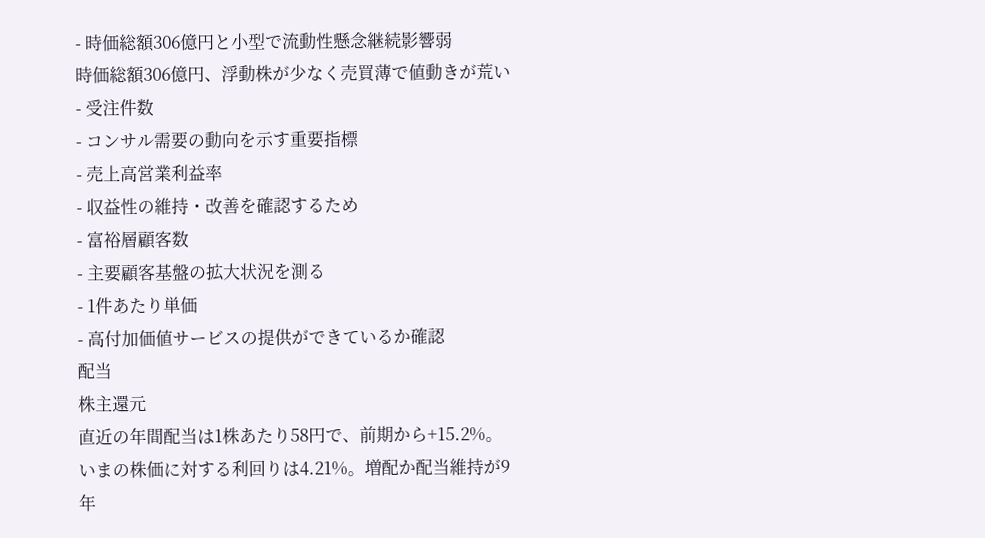- 時価総額306億円と小型で流動性懸念継続影響弱
時価総額306億円、浮動株が少なく売買薄で値動きが荒い
- 受注件数
- コンサル需要の動向を示す重要指標
- 売上高営業利益率
- 収益性の維持・改善を確認するため
- 富裕層顧客数
- 主要顧客基盤の拡大状況を測る
- 1件あたり単価
- 高付加価値サービスの提供ができているか確認
配当
株主還元
直近の年間配当は1株あたり58円で、前期から+15.2%。いまの株価に対する利回りは4.21%。増配か配当維持が9年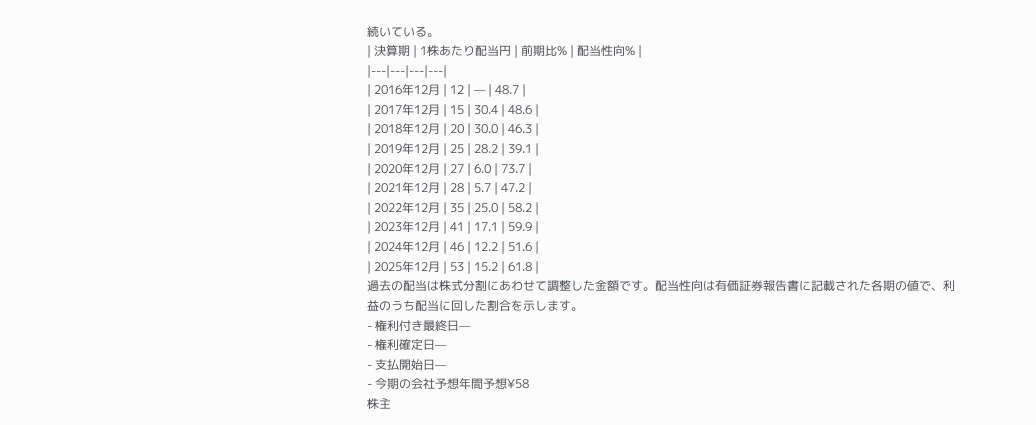続いている。
| 決算期 | 1株あたり配当円 | 前期比% | 配当性向% |
|---|---|---|---|
| 2016年12月 | 12 | — | 48.7 |
| 2017年12月 | 15 | 30.4 | 48.6 |
| 2018年12月 | 20 | 30.0 | 46.3 |
| 2019年12月 | 25 | 28.2 | 39.1 |
| 2020年12月 | 27 | 6.0 | 73.7 |
| 2021年12月 | 28 | 5.7 | 47.2 |
| 2022年12月 | 35 | 25.0 | 58.2 |
| 2023年12月 | 41 | 17.1 | 59.9 |
| 2024年12月 | 46 | 12.2 | 51.6 |
| 2025年12月 | 53 | 15.2 | 61.8 |
過去の配当は株式分割にあわせて調整した金額です。配当性向は有価証券報告書に記載された各期の値で、利益のうち配当に回した割合を示します。
- 権利付き最終日—
- 権利確定日—
- 支払開始日—
- 今期の会社予想年間予想¥58
株主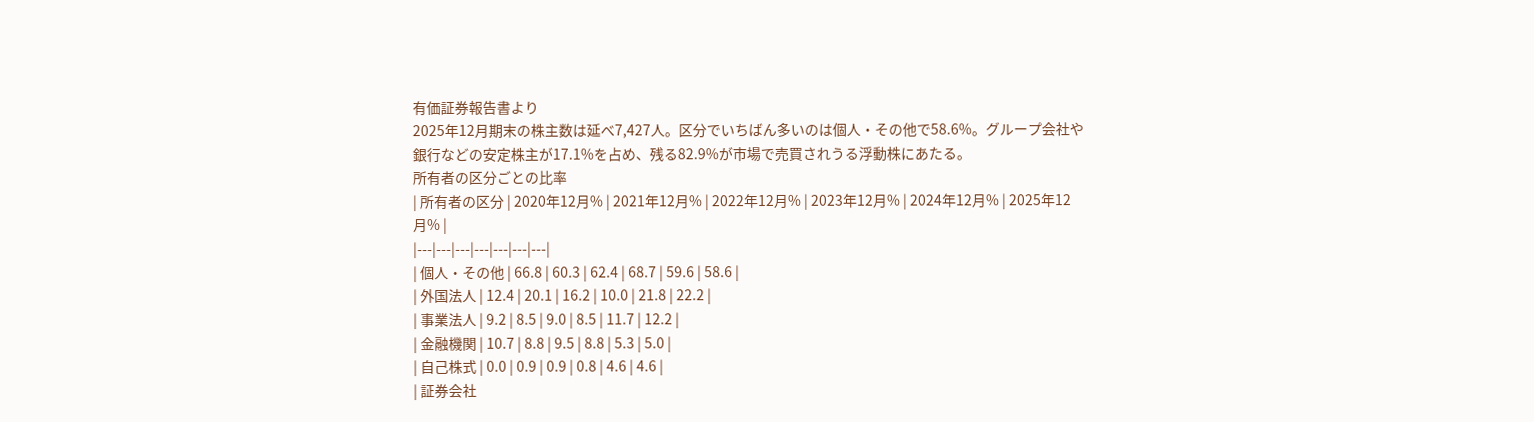有価証券報告書より
2025年12月期末の株主数は延べ7,427人。区分でいちばん多いのは個人・その他で58.6%。グループ会社や銀行などの安定株主が17.1%を占め、残る82.9%が市場で売買されうる浮動株にあたる。
所有者の区分ごとの比率
| 所有者の区分 | 2020年12月% | 2021年12月% | 2022年12月% | 2023年12月% | 2024年12月% | 2025年12月% |
|---|---|---|---|---|---|---|
| 個人・その他 | 66.8 | 60.3 | 62.4 | 68.7 | 59.6 | 58.6 |
| 外国法人 | 12.4 | 20.1 | 16.2 | 10.0 | 21.8 | 22.2 |
| 事業法人 | 9.2 | 8.5 | 9.0 | 8.5 | 11.7 | 12.2 |
| 金融機関 | 10.7 | 8.8 | 9.5 | 8.8 | 5.3 | 5.0 |
| 自己株式 | 0.0 | 0.9 | 0.9 | 0.8 | 4.6 | 4.6 |
| 証券会社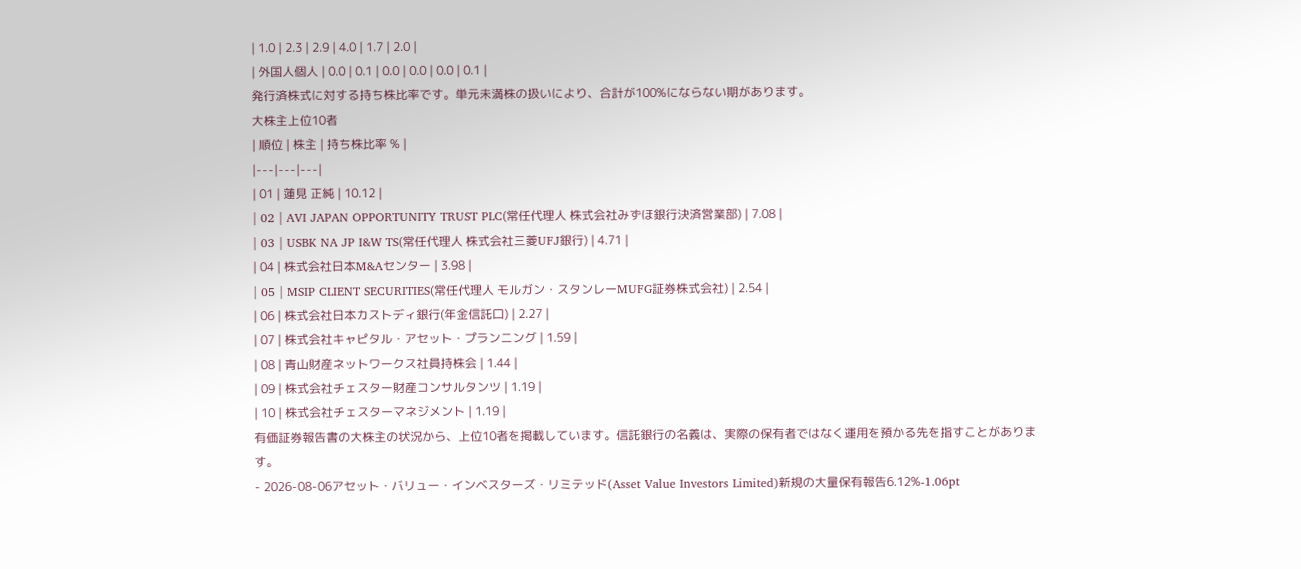| 1.0 | 2.3 | 2.9 | 4.0 | 1.7 | 2.0 |
| 外国人個人 | 0.0 | 0.1 | 0.0 | 0.0 | 0.0 | 0.1 |
発行済株式に対する持ち株比率です。単元未満株の扱いにより、合計が100%にならない期があります。
大株主上位10者
| 順位 | 株主 | 持ち株比率 % |
|---|---|---|
| 01 | 蓮見 正純 | 10.12 |
| 02 | AVI JAPAN OPPORTUNITY TRUST PLC(常任代理人 株式会社みずほ銀行決済営業部) | 7.08 |
| 03 | USBK NA JP I&W TS(常任代理人 株式会社三菱UFJ銀行) | 4.71 |
| 04 | 株式会社日本M&Aセンター | 3.98 |
| 05 | MSIP CLIENT SECURITIES(常任代理人 モルガン・スタンレーMUFG証券株式会社) | 2.54 |
| 06 | 株式会社日本カストディ銀行(年金信託口) | 2.27 |
| 07 | 株式会社キャピタル・アセット・プランニング | 1.59 |
| 08 | 青山財産ネットワークス社員持株会 | 1.44 |
| 09 | 株式会社チェスター財産コンサルタンツ | 1.19 |
| 10 | 株式会社チェスターマネジメント | 1.19 |
有価証券報告書の大株主の状況から、上位10者を掲載しています。信託銀行の名義は、実際の保有者ではなく運用を預かる先を指すことがあります。
- 2026-08-06アセット・バリュー・インベスターズ・リミテッド(Asset Value Investors Limited)新規の大量保有報告6.12%-1.06pt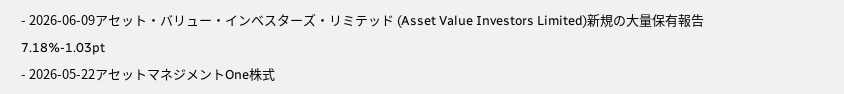- 2026-06-09アセット・バリュー・インベスターズ・リミテッド (Asset Value Investors Limited)新規の大量保有報告7.18%-1.03pt
- 2026-05-22アセットマネジメントOne株式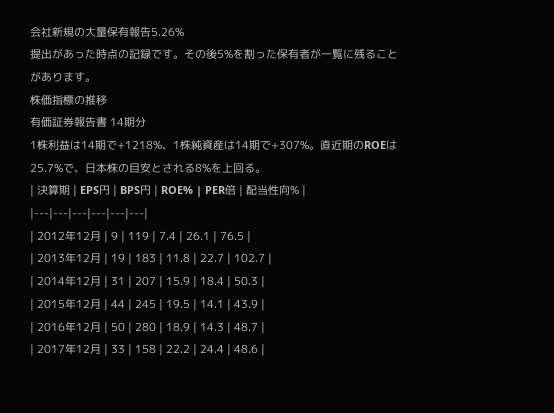会社新規の大量保有報告5.26%
提出があった時点の記録です。その後5%を割った保有者が一覧に残ることがあります。
株価指標の推移
有価証券報告書 14期分
1株利益は14期で+1218%、1株純資産は14期で+307%。直近期のROEは25.7%で、日本株の目安とされる8%を上回る。
| 決算期 | EPS円 | BPS円 | ROE% | PER倍 | 配当性向% |
|---|---|---|---|---|---|
| 2012年12月 | 9 | 119 | 7.4 | 26.1 | 76.5 |
| 2013年12月 | 19 | 183 | 11.8 | 22.7 | 102.7 |
| 2014年12月 | 31 | 207 | 15.9 | 18.4 | 50.3 |
| 2015年12月 | 44 | 245 | 19.5 | 14.1 | 43.9 |
| 2016年12月 | 50 | 280 | 18.9 | 14.3 | 48.7 |
| 2017年12月 | 33 | 158 | 22.2 | 24.4 | 48.6 |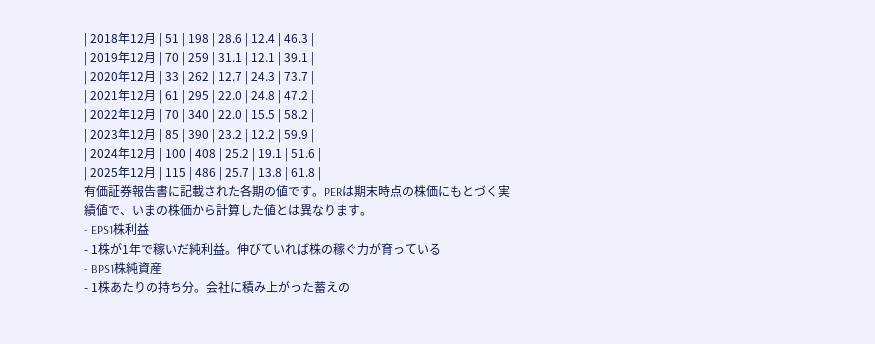| 2018年12月 | 51 | 198 | 28.6 | 12.4 | 46.3 |
| 2019年12月 | 70 | 259 | 31.1 | 12.1 | 39.1 |
| 2020年12月 | 33 | 262 | 12.7 | 24.3 | 73.7 |
| 2021年12月 | 61 | 295 | 22.0 | 24.8 | 47.2 |
| 2022年12月 | 70 | 340 | 22.0 | 15.5 | 58.2 |
| 2023年12月 | 85 | 390 | 23.2 | 12.2 | 59.9 |
| 2024年12月 | 100 | 408 | 25.2 | 19.1 | 51.6 |
| 2025年12月 | 115 | 486 | 25.7 | 13.8 | 61.8 |
有価証券報告書に記載された各期の値です。PERは期末時点の株価にもとづく実績値で、いまの株価から計算した値とは異なります。
- EPS1株利益
- 1株が1年で稼いだ純利益。伸びていれば株の稼ぐ力が育っている
- BPS1株純資産
- 1株あたりの持ち分。会社に積み上がった蓄えの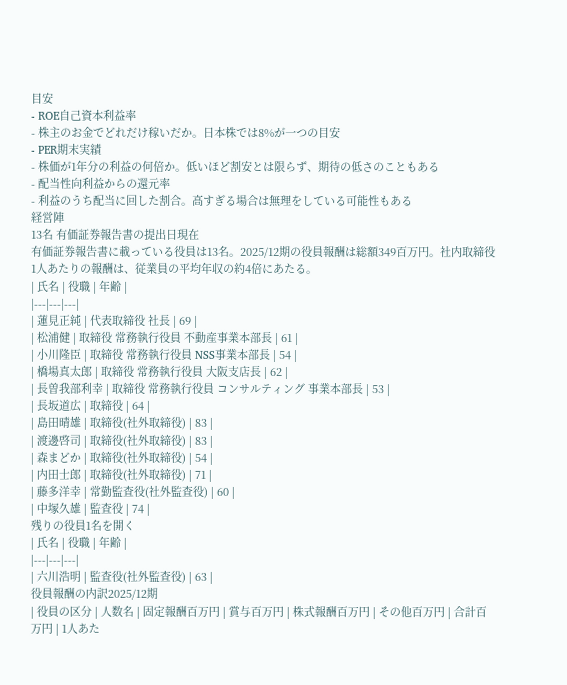目安
- ROE自己資本利益率
- 株主のお金でどれだけ稼いだか。日本株では8%が一つの目安
- PER期末実績
- 株価が1年分の利益の何倍か。低いほど割安とは限らず、期待の低さのこともある
- 配当性向利益からの還元率
- 利益のうち配当に回した割合。高すぎる場合は無理をしている可能性もある
経営陣
13名 有価証券報告書の提出日現在
有価証券報告書に載っている役員は13名。2025/12期の役員報酬は総額349百万円。社内取締役1人あたりの報酬は、従業員の平均年収の約4倍にあたる。
| 氏名 | 役職 | 年齢 |
|---|---|---|
| 蓮見正純 | 代表取締役 社長 | 69 |
| 松浦健 | 取締役 常務執行役員 不動産事業本部長 | 61 |
| 小川隆臣 | 取締役 常務執行役員 NSS事業本部長 | 54 |
| 橋場真太郎 | 取締役 常務執行役員 大阪支店長 | 62 |
| 長曽我部利幸 | 取締役 常務執行役員 コンサルティング 事業本部長 | 53 |
| 長坂道広 | 取締役 | 64 |
| 島田晴雄 | 取締役(社外取締役) | 83 |
| 渡邊啓司 | 取締役(社外取締役) | 83 |
| 森まどか | 取締役(社外取締役) | 54 |
| 内田士郎 | 取締役(社外取締役) | 71 |
| 藤多洋幸 | 常勤監査役(社外監査役) | 60 |
| 中塚久雄 | 監査役 | 74 |
残りの役員1名を開く
| 氏名 | 役職 | 年齢 |
|---|---|---|
| 六川浩明 | 監査役(社外監査役) | 63 |
役員報酬の内訳2025/12期
| 役員の区分 | 人数名 | 固定報酬百万円 | 賞与百万円 | 株式報酬百万円 | その他百万円 | 合計百万円 | 1人あた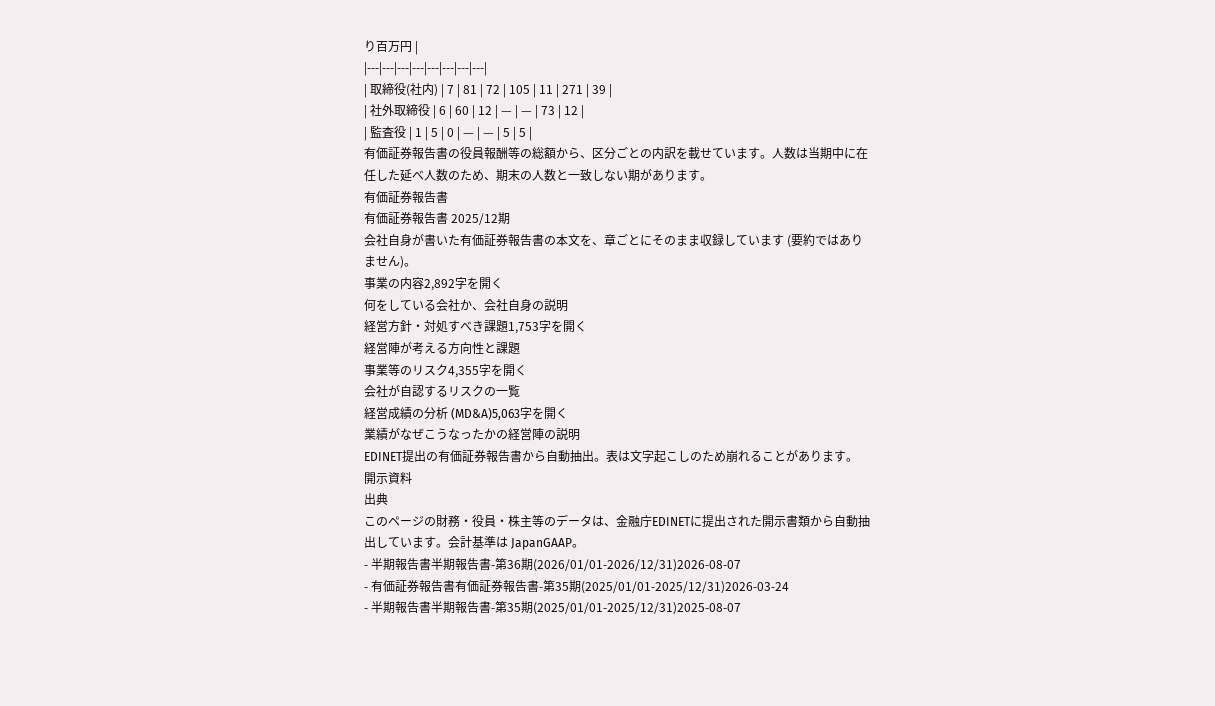り百万円 |
|---|---|---|---|---|---|---|---|
| 取締役(社内) | 7 | 81 | 72 | 105 | 11 | 271 | 39 |
| 社外取締役 | 6 | 60 | 12 | — | — | 73 | 12 |
| 監査役 | 1 | 5 | 0 | — | — | 5 | 5 |
有価証券報告書の役員報酬等の総額から、区分ごとの内訳を載せています。人数は当期中に在任した延べ人数のため、期末の人数と一致しない期があります。
有価証券報告書
有価証券報告書 2025/12期
会社自身が書いた有価証券報告書の本文を、章ごとにそのまま収録しています (要約ではありません)。
事業の内容2,892字を開く
何をしている会社か、会社自身の説明
経営方針・対処すべき課題1,753字を開く
経営陣が考える方向性と課題
事業等のリスク4,355字を開く
会社が自認するリスクの一覧
経営成績の分析 (MD&A)5,063字を開く
業績がなぜこうなったかの経営陣の説明
EDINET提出の有価証券報告書から自動抽出。表は文字起こしのため崩れることがあります。
開示資料
出典
このページの財務・役員・株主等のデータは、金融庁EDINETに提出された開示書類から自動抽出しています。会計基準は JapanGAAP。
- 半期報告書半期報告書-第36期(2026/01/01-2026/12/31)2026-08-07
- 有価証券報告書有価証券報告書-第35期(2025/01/01-2025/12/31)2026-03-24
- 半期報告書半期報告書-第35期(2025/01/01-2025/12/31)2025-08-07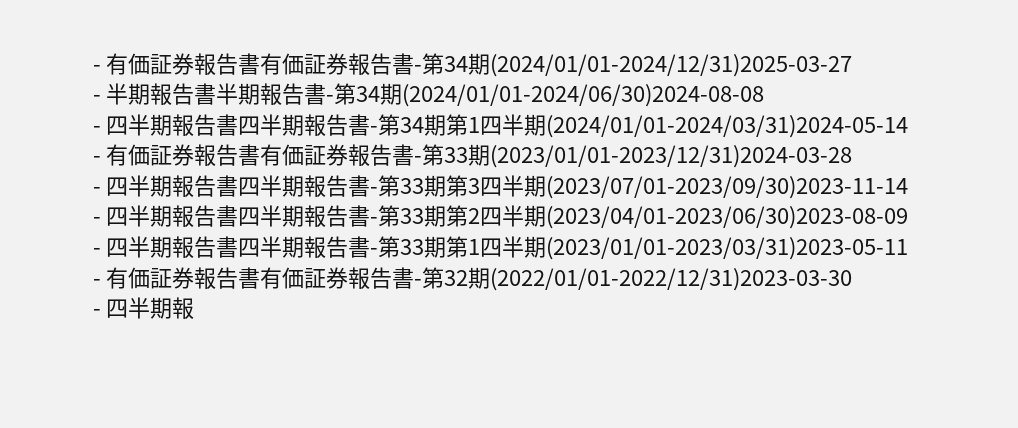- 有価証券報告書有価証券報告書-第34期(2024/01/01-2024/12/31)2025-03-27
- 半期報告書半期報告書-第34期(2024/01/01-2024/06/30)2024-08-08
- 四半期報告書四半期報告書-第34期第1四半期(2024/01/01-2024/03/31)2024-05-14
- 有価証券報告書有価証券報告書-第33期(2023/01/01-2023/12/31)2024-03-28
- 四半期報告書四半期報告書-第33期第3四半期(2023/07/01-2023/09/30)2023-11-14
- 四半期報告書四半期報告書-第33期第2四半期(2023/04/01-2023/06/30)2023-08-09
- 四半期報告書四半期報告書-第33期第1四半期(2023/01/01-2023/03/31)2023-05-11
- 有価証券報告書有価証券報告書-第32期(2022/01/01-2022/12/31)2023-03-30
- 四半期報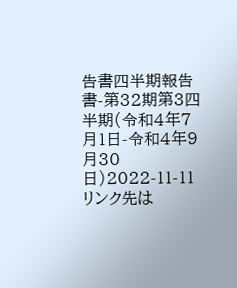告書四半期報告書-第32期第3四半期(令和4年7月1日-令和4年9月30日)2022-11-11
リンク先は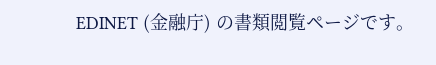EDINET (金融庁) の書類閲覧ページです。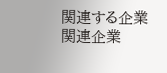関連する企業
関連企業